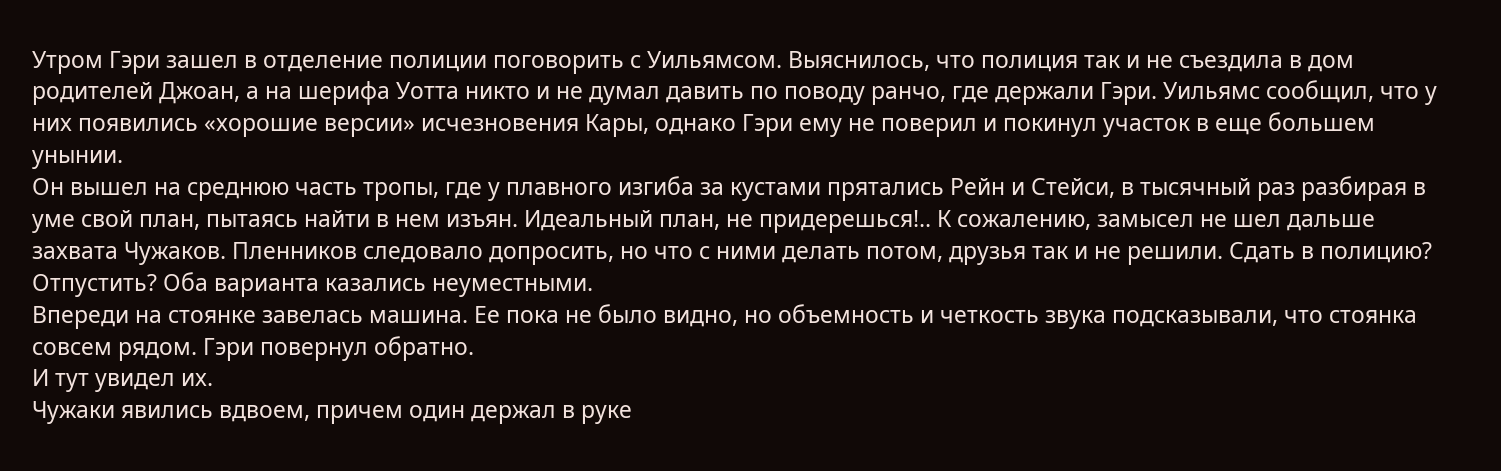Утром Гэри зашел в отделение полиции поговорить с Уильямсом. Выяснилось, что полиция так и не съездила в дом родителей Джоан, а на шерифа Уотта никто и не думал давить по поводу ранчо, где держали Гэри. Уильямс сообщил, что у них появились «хорошие версии» исчезновения Кары, однако Гэри ему не поверил и покинул участок в еще большем унынии.
Он вышел на среднюю часть тропы, где у плавного изгиба за кустами прятались Рейн и Стейси, в тысячный раз разбирая в уме свой план, пытаясь найти в нем изъян. Идеальный план, не придерешься!.. К сожалению, замысел не шел дальше захвата Чужаков. Пленников следовало допросить, но что с ними делать потом, друзья так и не решили. Сдать в полицию? Отпустить? Оба варианта казались неуместными.
Впереди на стоянке завелась машина. Ее пока не было видно, но объемность и четкость звука подсказывали, что стоянка совсем рядом. Гэри повернул обратно.
И тут увидел их.
Чужаки явились вдвоем, причем один держал в руке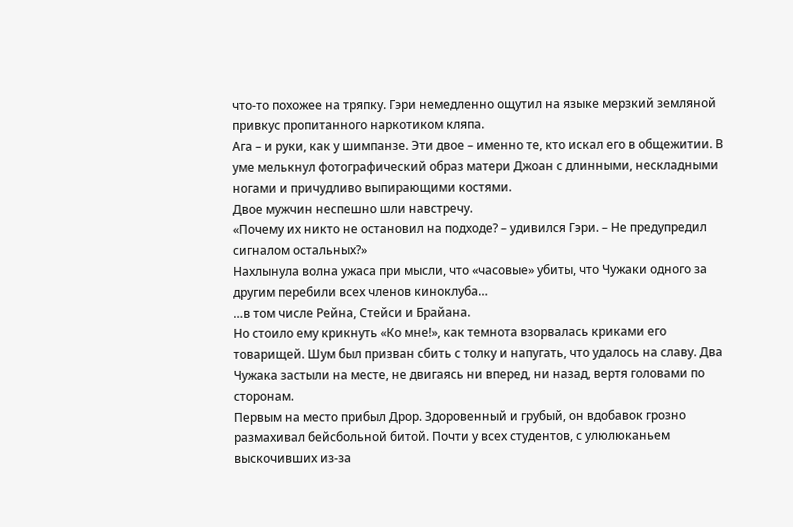что-то похожее на тряпку. Гэри немедленно ощутил на языке мерзкий земляной привкус пропитанного наркотиком кляпа.
Ага – и руки, как у шимпанзе. Эти двое – именно те, кто искал его в общежитии. В уме мелькнул фотографический образ матери Джоан с длинными, нескладными ногами и причудливо выпирающими костями.
Двое мужчин неспешно шли навстречу.
«Почему их никто не остановил на подходе? – удивился Гэри. – Не предупредил сигналом остальных?»
Нахлынула волна ужаса при мысли, что «часовые» убиты, что Чужаки одного за другим перебили всех членов киноклуба…
…в том числе Рейна, Стейси и Брайана.
Но стоило ему крикнуть «Ко мне!», как темнота взорвалась криками его товарищей. Шум был призван сбить с толку и напугать, что удалось на славу. Два Чужака застыли на месте, не двигаясь ни вперед, ни назад, вертя головами по сторонам.
Первым на место прибыл Дрор. Здоровенный и грубый, он вдобавок грозно размахивал бейсбольной битой. Почти у всех студентов, с улюлюканьем выскочивших из-за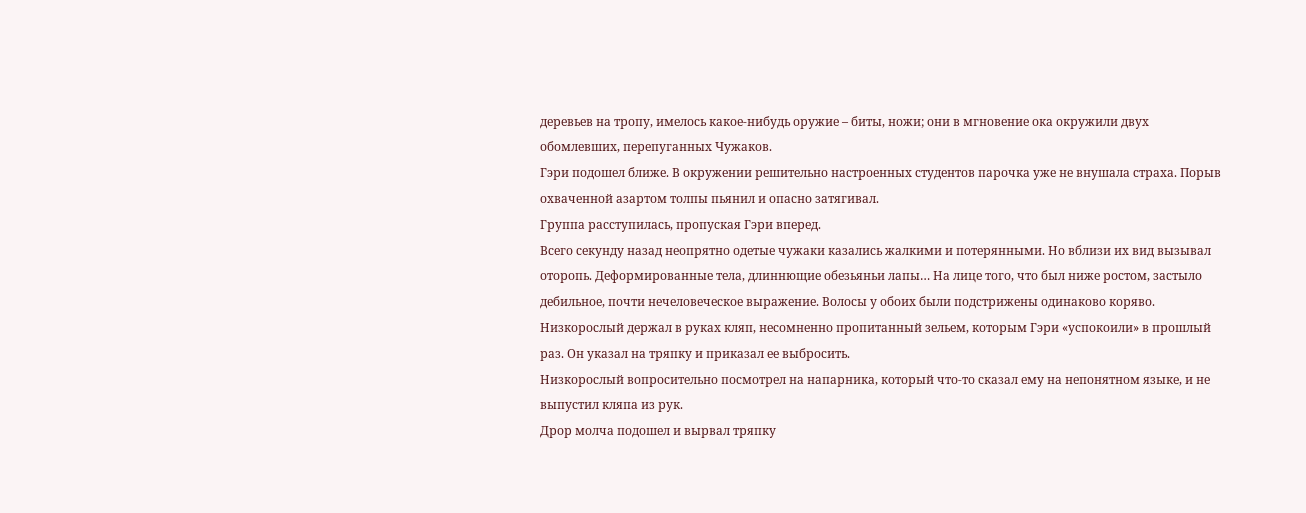деревьев на тропу, имелось какое-нибудь оружие – биты, ножи; они в мгновение ока окружили двух обомлевших, перепуганных Чужаков.
Гэри подошел ближе. В окружении решительно настроенных студентов парочка уже не внушала страха. Порыв охваченной азартом толпы пьянил и опасно затягивал.
Группа расступилась, пропуская Гэри вперед.
Всего секунду назад неопрятно одетые чужаки казались жалкими и потерянными. Но вблизи их вид вызывал оторопь. Деформированные тела, длиннющие обезьяньи лапы… На лице того, что был ниже ростом, застыло дебильное, почти нечеловеческое выражение. Волосы у обоих были подстрижены одинаково коряво. Низкорослый держал в руках кляп, несомненно пропитанный зельем, которым Гэри «успокоили» в прошлый раз. Он указал на тряпку и приказал ее выбросить.
Низкорослый вопросительно посмотрел на напарника, который что-то сказал ему на непонятном языке, и не выпустил кляпа из рук.
Дрор молча подошел и вырвал тряпку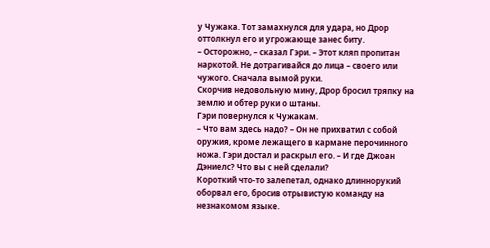у Чужака. Тот замахнулся для удара, но Дрор оттолкнул его и угрожающе занес биту.
– Осторожно, – сказал Гэри. – Этот кляп пропитан наркотой. Не дотрагивайся до лица – своего или чужого. Сначала вымой руки.
Скорчив недовольную мину, Дрор бросил тряпку на землю и обтер руки о штаны.
Гэри повернулся к Чужакам.
– Что вам здесь надо? – Он не прихватил с собой оружия, кроме лежащего в кармане перочинного ножа. Гэри достал и раскрыл его. – И где Джоан Дэниелс? Что вы с ней сделали?
Короткий что-то залепетал, однако длиннорукий оборвал его, бросив отрывистую команду на незнакомом языке.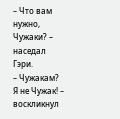– Что вам нужно, Чужаки? – наседал Гэри.
– Чужакам? Я не Чужак! – воскликнул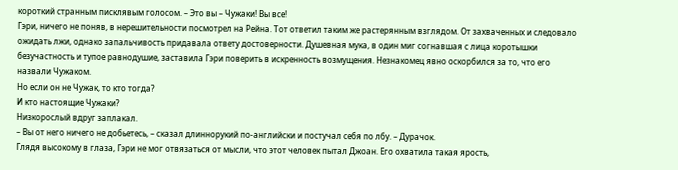короткий странным писклявым голосом. – Это вы – Чужаки! Вы все!
Гэри, ничего не поняв, в нерешительности посмотрел на Рейна. Тот ответил таким же растерянным взглядом. От захваченных и следовало ожидать лжи, однако запальчивость придавала ответу достоверности. Душевная мука, в один миг согнавшая с лица коротышки безучастность и тупое равнодушие, заставила Гэри поверить в искренность возмущения. Незнакомец явно оскорбился за то, что его назвали Чужаком.
Но если он не Чужак, то кто тогда?
И кто настоящие Чужаки?
Низкорослый вдруг заплакал.
– Вы от него ничего не добьетесь, – сказал длиннорукий по-английски и постучал себя по лбу. – Дурачок.
Глядя высокому в глаза, Гэри не мог отвязаться от мысли, что этот человек пытал Джоан. Его охватила такая ярость,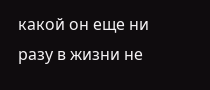какой он еще ни разу в жизни не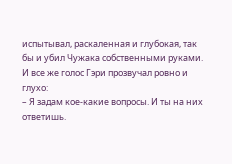испытывал, раскаленная и глубокая, так бы и убил Чужака собственными руками.
И все же голос Гэри прозвучал ровно и глухо:
– Я задам кое-какие вопросы. И ты на них ответишь.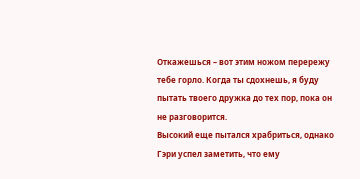Откажешься – вот этим ножом перережу тебе горло. Когда ты сдохнешь, я буду пытать твоего дружка до тех пор, пока он не разговорится.
Высокий еще пытался храбриться, однако Гэри успел заметить, что ему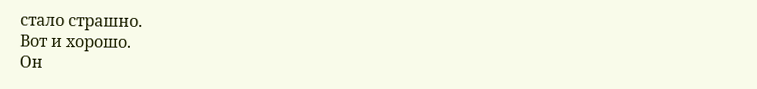стало страшно.
Вот и хорошо.
Он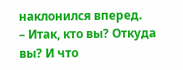наклонился вперед.
– Итак, кто вы? Откуда вы? И что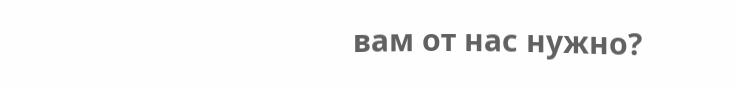вам от нас нужно?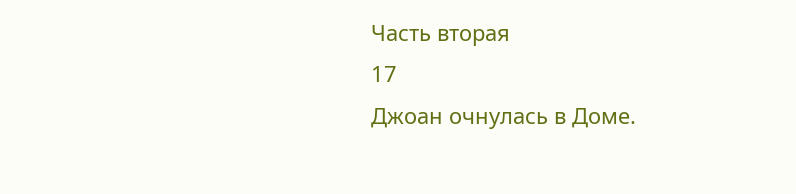Часть вторая
17
Джоан очнулась в Доме.